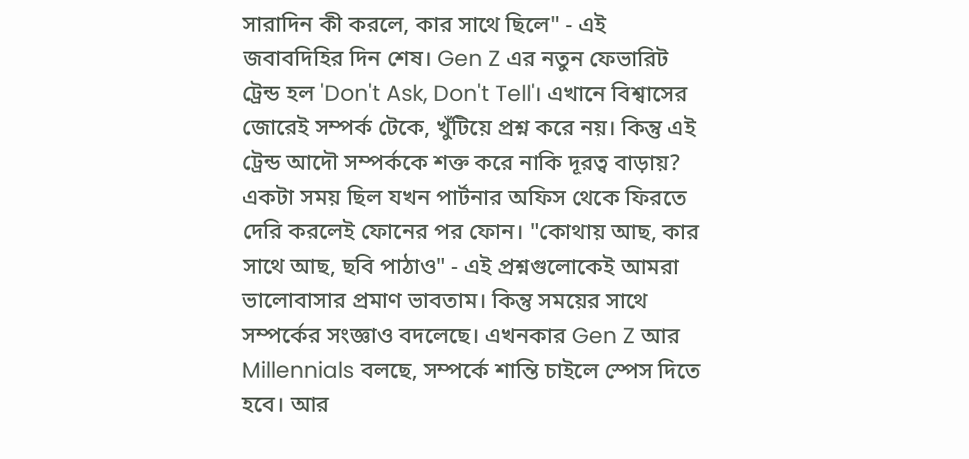সারাদিন কী করলে, কার সাথে ছিলে" - এই জবাবদিহির দিন শেষ। Gen Z এর নতুন ফেভারিট ট্রেন্ড হল 'Don't Ask, Don't Tell'। এখানে বিশ্বাসের জোরেই সম্পর্ক টেকে, খুঁটিয়ে প্রশ্ন করে নয়। কিন্তু এই ট্রেন্ড আদৌ সম্পর্ককে শক্ত করে নাকি দূরত্ব বাড়ায়?
একটা সময় ছিল যখন পার্টনার অফিস থেকে ফিরতে দেরি করলেই ফোনের পর ফোন। "কোথায় আছ, কার সাথে আছ, ছবি পাঠাও" - এই প্রশ্নগুলোকেই আমরা ভালোবাসার প্রমাণ ভাবতাম। কিন্তু সময়ের সাথে সম্পর্কের সংজ্ঞাও বদলেছে। এখনকার Gen Z আর Millennials বলছে, সম্পর্কে শান্তি চাইলে স্পেস দিতে হবে। আর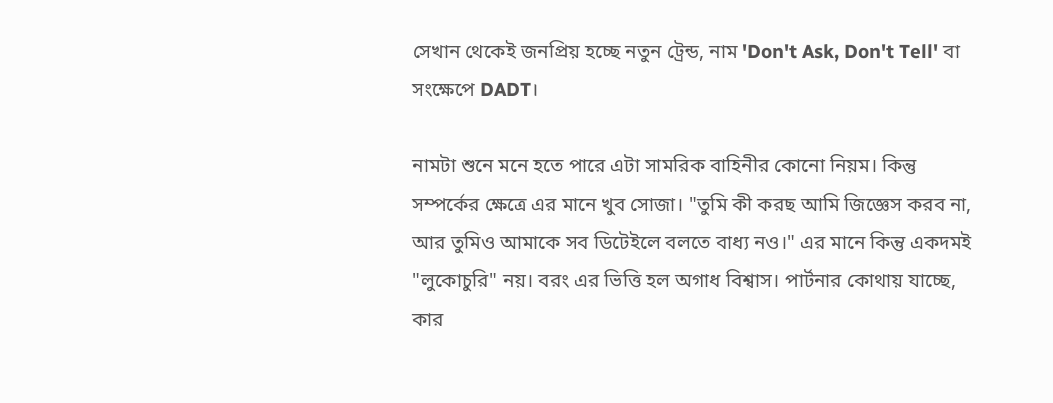সেখান থেকেই জনপ্রিয় হচ্ছে নতুন ট্রেন্ড, নাম 'Don't Ask, Don't Tell' বা সংক্ষেপে DADT।

নামটা শুনে মনে হতে পারে এটা সামরিক বাহিনীর কোনো নিয়ম। কিন্তু সম্পর্কের ক্ষেত্রে এর মানে খুব সোজা। "তুমি কী করছ আমি জিজ্ঞেস করব না, আর তুমিও আমাকে সব ডিটেইলে বলতে বাধ্য নও।" এর মানে কিন্তু একদমই "লুকোচুরি" নয়। বরং এর ভিত্তি হল অগাধ বিশ্বাস। পার্টনার কোথায় যাচ্ছে, কার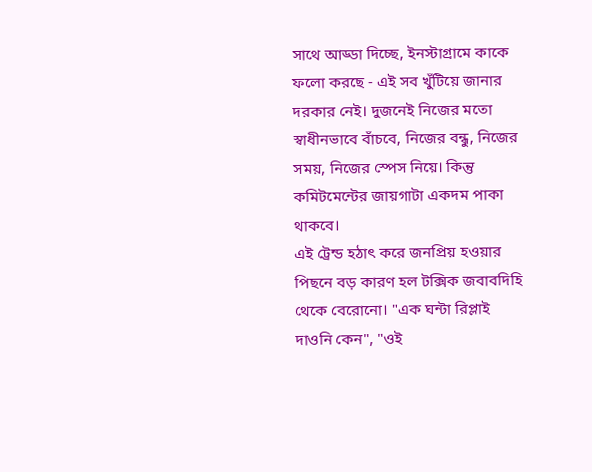সাথে আড্ডা দিচ্ছে, ইনস্টাগ্রামে কাকে ফলো করছে - এই সব খুঁটিয়ে জানার দরকার নেই। দুজনেই নিজের মতো স্বাধীনভাবে বাঁচবে, নিজের বন্ধু, নিজের সময়, নিজের স্পেস নিয়ে। কিন্তু কমিটমেন্টের জায়গাটা একদম পাকা থাকবে।
এই ট্রেন্ড হঠাৎ করে জনপ্রিয় হওয়ার পিছনে বড় কারণ হল টক্সিক জবাবদিহি থেকে বেরোনো। "এক ঘন্টা রিপ্লাই দাওনি কেন", "ওই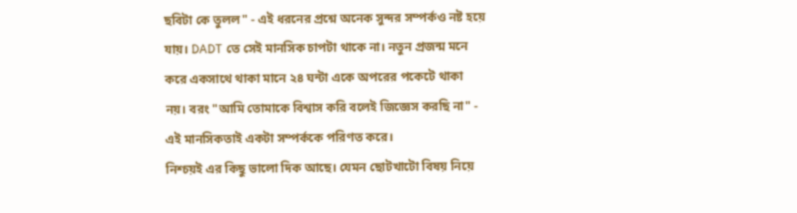ছবিটা কে তুলল" - এই ধরনের প্রশ্নে অনেক সুন্দর সম্পর্কও নষ্ট হয়ে যায়। DADT তে সেই মানসিক চাপটা থাকে না। নতুন প্রজন্ম মনে করে একসাথে থাকা মানে ২৪ ঘন্টা একে অপরের পকেটে থাকা নয়। বরং "আমি তোমাকে বিশ্বাস করি বলেই জিজ্ঞেস করছি না" - এই মানসিকতাই একটা সম্পর্ককে পরিণত করে।
নিশ্চয়ই এর কিছু ভালো দিক আছে। যেমন ছোটখাটো বিষয় নিয়ে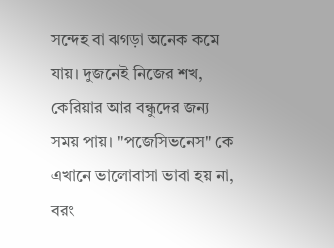সন্দেহ বা ঝগড়া অনেক কমে যায়। দুজনেই নিজের শখ, কেরিয়ার আর বন্ধুদের জন্য সময় পায়। "পজেসিভনেস" কে এখানে ভালোবাসা ভাবা হয় না, বরং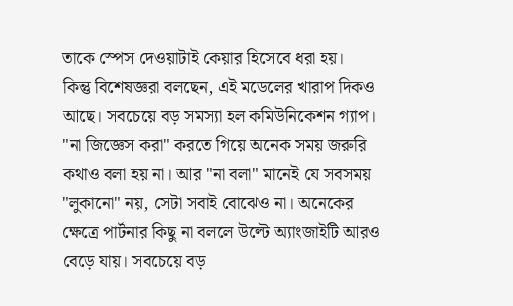তাকে স্পেস দেওয়াটাই কেয়ার হিসেবে ধরা হয়।
কিন্তু বিশেষজ্ঞরা বলছেন, এই মডেলের খারাপ দিকও আছে। সবচেয়ে বড় সমস্যা হল কমিউনিকেশন গ্যাপ। "না জিজ্ঞেস করা" করতে গিয়ে অনেক সময় জরুরি কথাও বলা হয় না। আর "না বলা" মানেই যে সবসময় "লুকানো" নয়, সেটা সবাই বোঝেও না। অনেকের ক্ষেত্রে পার্টনার কিছু না বললে উল্টে অ্যাংজাইটি আরও বেড়ে যায়। সবচেয়ে বড়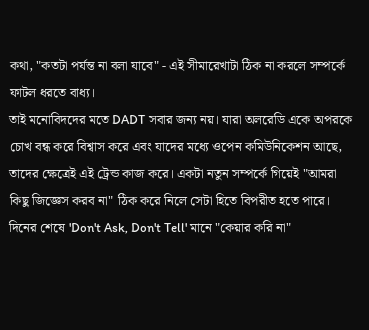কথা, "কতটা পর্যন্ত না বলা যাবে" - এই সীমারেখাটা ঠিক না করলে সম্পর্কে ফাটল ধরতে বাধ্য।
তাই মনোবিদদের মতে DADT সবার জন্য নয়। যারা অলরেডি একে অপরকে চোখ বন্ধ করে বিশ্বাস করে এবং যাদের মধ্যে ওপেন কমিউনিকেশন আছে, তাদের ক্ষেত্রেই এই ট্রেন্ড কাজ করে। একটা নতুন সম্পর্কে গিয়েই "আমরা কিছু জিজ্ঞেস করব না" ঠিক করে নিলে সেটা হিতে বিপরীত হতে পারে।
দিনের শেষে 'Don't Ask, Don't Tell' মানে "কেয়ার করি না"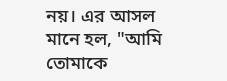নয়। এর আসল মানে হল, "আমি তোমাকে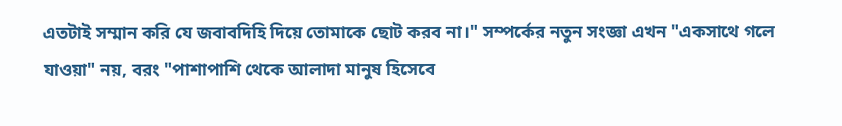এতটাই সম্মান করি যে জবাবদিহি দিয়ে তোমাকে ছোট করব না।" সম্পর্কের নতুন সংজ্ঞা এখন "একসাথে গলে যাওয়া" নয়, বরং "পাশাপাশি থেকে আলাদা মানুষ হিসেবে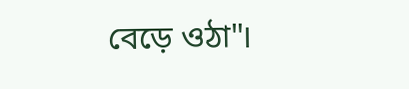বেড়ে ওঠা"।